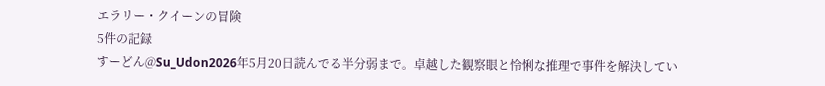エラリー・クイーンの冒険
5件の記録
すーどん@Su_Udon2026年5月20日読んでる半分弱まで。卓越した観察眼と怜悧な推理で事件を解決してい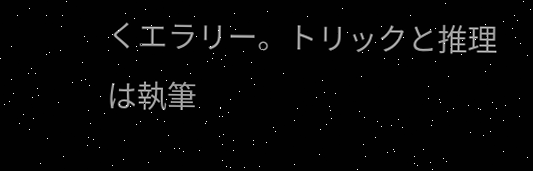くエラリー。トリックと推理は執筆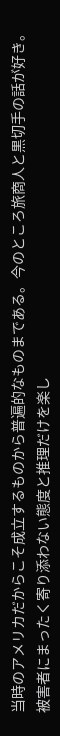当時のアメリカだからこそ成立するものから普遍的なものまである。今のところ旅商人と黒切手の話が好き。 被害者にまったく寄り添わない態度と推理だけを楽し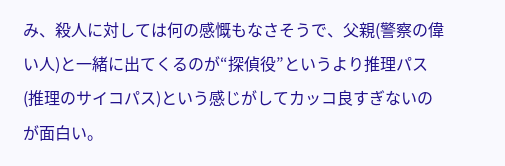み、殺人に対しては何の感慨もなさそうで、父親(警察の偉い人)と一緒に出てくるのが“探偵役”というより推理パス(推理のサイコパス)という感じがしてカッコ良すぎないのが面白い。